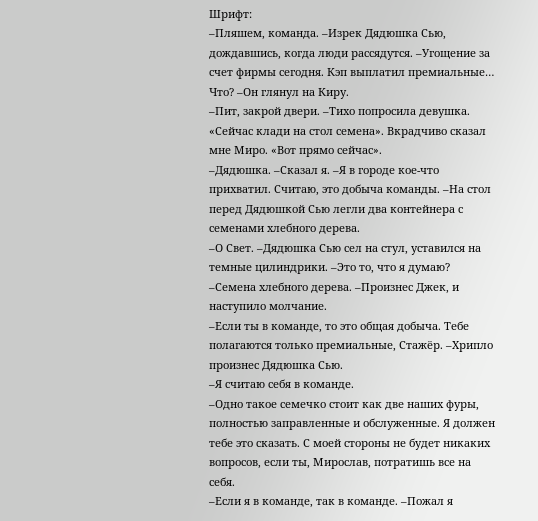Шрифт:
–Пляшем, команда. –Изрек Дядюшка Сью, дождавшись, когда люди рассядутся. –Угощение за счет фирмы сегодня. Кэп выплатил премиальные… Что? –Он глянул на Киру.
–Пит, закрой двери. –Тихо попросила девушка.
«Сейчас клади на стол семена». Вкрадчиво сказал мне Миро. «Вот прямо сейчас».
–Дядюшка. –Сказал я. –Я в городе кое-что прихватил. Считаю, это добыча команды. –На стол перед Дядюшкой Сью легли два контейнера с семенами хлебного дерева.
–О Свет. –Дядюшка Сью сел на стул, уставился на темные цилиндрики. –Это то, что я думаю?
–Семена хлебного дерева. –Произнес Джек, и наступило молчание.
–Если ты в команде, то это общая добыча. Тебе полагаются только премиальные, Стажёр. –Хрипло произнес Дядюшка Сью.
–Я считаю себя в команде.
–Одно такое семечко стоит как две наших фуры, полностью заправленные и обслуженные. Я должен тебе это сказать. С моей стороны не будет никаких вопросов, если ты, Мирослав, потратишь все на себя.
–Если я в команде, так в команде. –Пожал я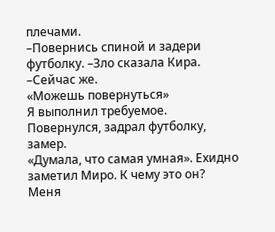плечами.
–Повернись спиной и задери футболку. –Зло сказала Кира. –Сейчас же.
«Можешь повернуться»
Я выполнил требуемое. Повернулся, задрал футболку, замер.
«Думала, что самая умная». Ехидно заметил Миро. К чему это он?
Меня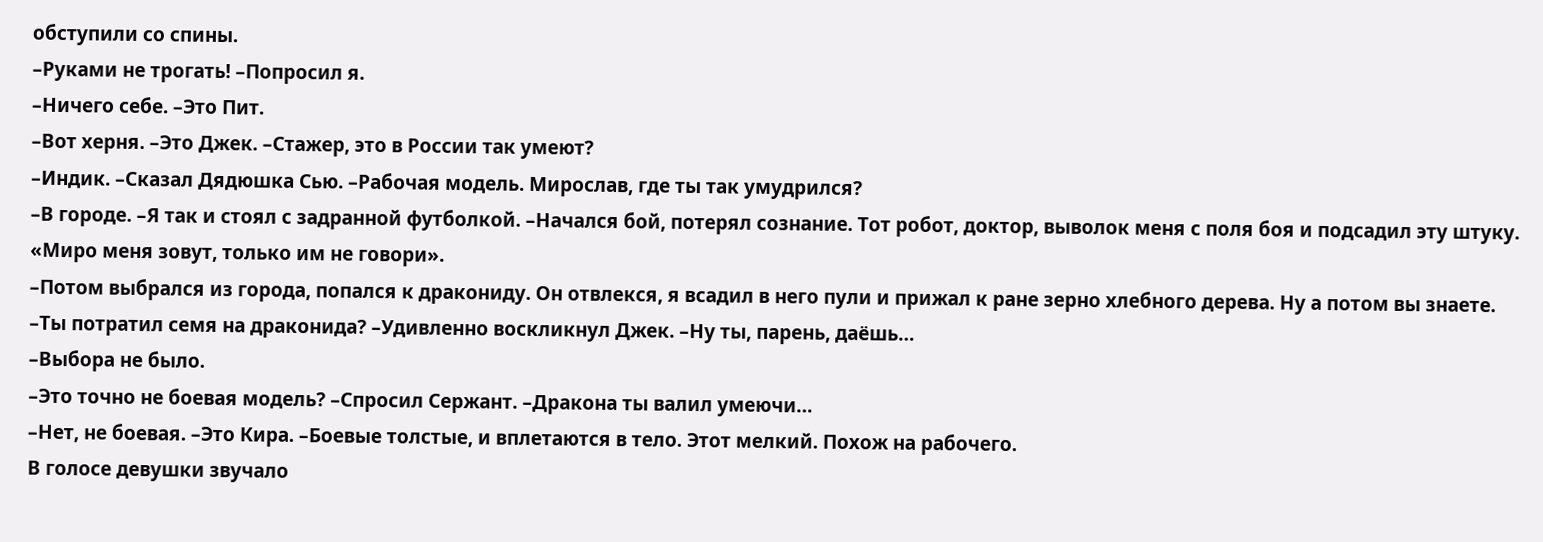обступили со спины.
–Руками не трогать! –Попросил я.
–Ничего себе. –Это Пит.
–Вот херня. –Это Джек. –Стажер, это в России так умеют?
–Индик. –Сказал Дядюшка Сью. –Рабочая модель. Мирослав, где ты так умудрился?
–В городе. –Я так и стоял с задранной футболкой. –Начался бой, потерял сознание. Тот робот, доктор, выволок меня с поля боя и подсадил эту штуку.
«Миро меня зовут, только им не говори».
–Потом выбрался из города, попался к дракониду. Он отвлекся, я всадил в него пули и прижал к ране зерно хлебного дерева. Ну а потом вы знаете.
–Ты потратил семя на драконида? –Удивленно воскликнул Джек. –Ну ты, парень, даёшь…
–Выбора не было.
–Это точно не боевая модель? –Спросил Сержант. –Дракона ты валил умеючи…
–Нет, не боевая. –Это Кира. –Боевые толстые, и вплетаются в тело. Этот мелкий. Похож на рабочего.
В голосе девушки звучало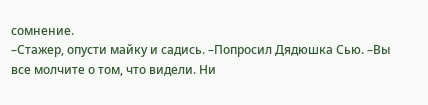сомнение.
–Стажер, опусти майку и садись. –Попросил Дядюшка Сью. –Вы все молчите о том, что видели. Ни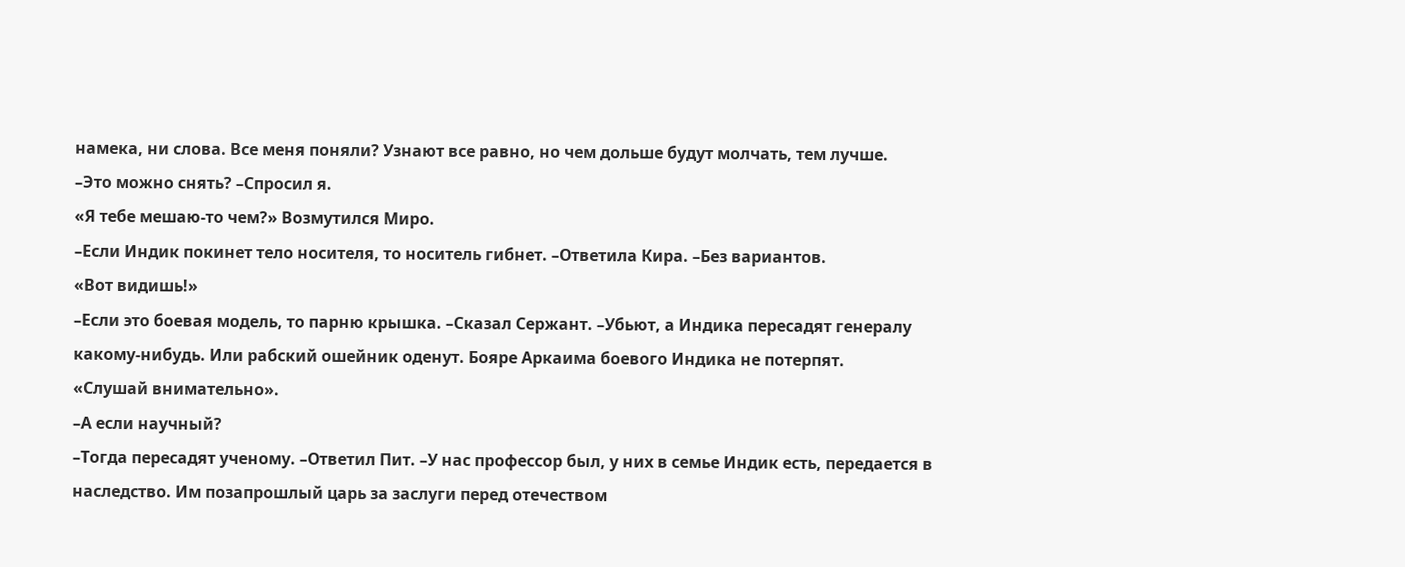намека, ни слова. Все меня поняли? Узнают все равно, но чем дольше будут молчать, тем лучше.
–Это можно снять? –Спросил я.
«Я тебе мешаю-то чем?» Возмутился Миро.
–Если Индик покинет тело носителя, то носитель гибнет. –Ответила Кира. –Без вариантов.
«Вот видишь!»
–Если это боевая модель, то парню крышка. –Сказал Сержант. –Убьют, а Индика пересадят генералу какому-нибудь. Или рабский ошейник оденут. Бояре Аркаима боевого Индика не потерпят.
«Слушай внимательно».
–А если научный?
–Тогда пересадят ученому. –Ответил Пит. –У нас профессор был, у них в семье Индик есть, передается в наследство. Им позапрошлый царь за заслуги перед отечеством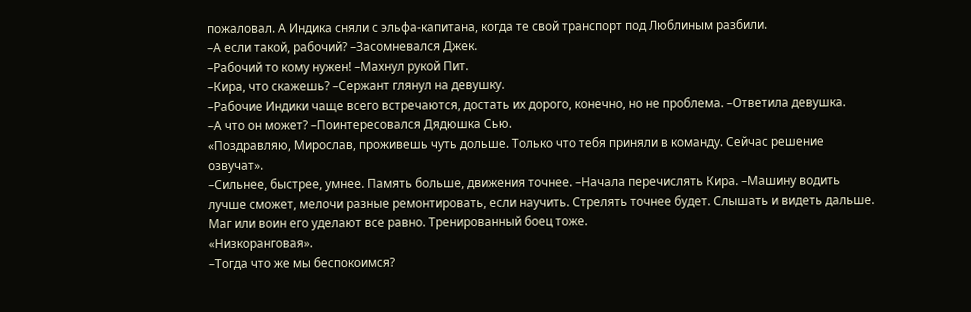пожаловал. А Индика сняли с эльфа-капитана, когда те свой транспорт под Люблиным разбили.
–А если такой, рабочий? –Засомневался Джек.
–Рабочий то кому нужен! –Махнул рукой Пит.
–Кира, что скажешь? –Сержант глянул на девушку.
–Рабочие Индики чаще всего встречаются, достать их дорого, конечно, но не проблема. –Ответила девушка.
–А что он может? –Поинтересовался Дядюшка Сью.
«Поздравляю, Мирослав, проживешь чуть дольше. Только что тебя приняли в команду. Сейчас решение озвучат».
–Сильнее, быстрее, умнее. Память больше, движения точнее. –Начала перечислять Кира. –Машину водить лучше сможет, мелочи разные ремонтировать, если научить. Стрелять точнее будет. Слышать и видеть дальше. Маг или воин его уделают все равно. Тренированный боец тоже.
«Низкоранговая».
–Тогда что же мы беспокоимся?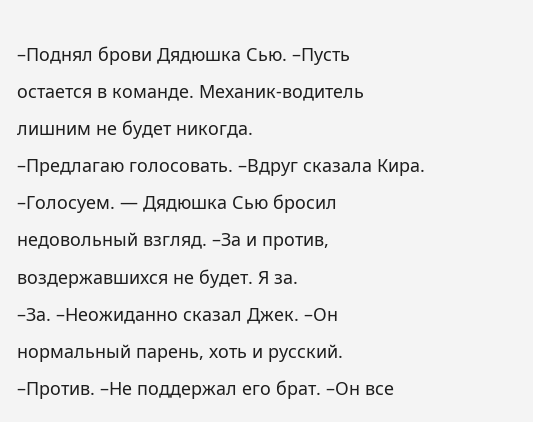–Поднял брови Дядюшка Сью. –Пусть остается в команде. Механик-водитель лишним не будет никогда.
–Предлагаю голосовать. –Вдруг сказала Кира.
–Голосуем. — Дядюшка Сью бросил недовольный взгляд. –За и против, воздержавшихся не будет. Я за.
–За. –Неожиданно сказал Джек. –Он нормальный парень, хоть и русский.
–Против. –Не поддержал его брат. –Он все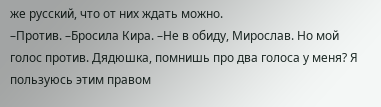же русский, что от них ждать можно.
–Против. –Бросила Кира. –Не в обиду, Мирослав. Но мой голос против. Дядюшка, помнишь про два голоса у меня? Я пользуюсь этим правом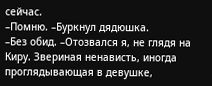сейчас.
–Помню. –Буркнул дядюшка.
–Без обид. –Отозвался я, не глядя на Киру. Звериная ненависть, иногда проглядывающая в девушке,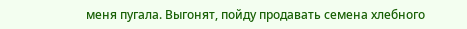меня пугала. Выгонят, пойду продавать семена хлебного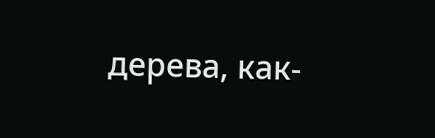дерева, как-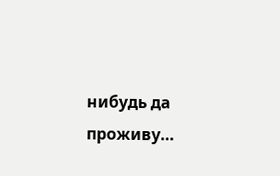нибудь да проживу…